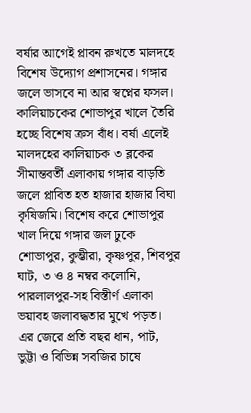বর্ষার আগেই প্লাবন রুখতে মালদহে বিশেষ উদ্যোগ প্রশাসনের। গঙ্গার জলে ভাসবে না আর স্বপ্নের ফসল। কালিয়াচকের শোভাপুর খালে তৈরি হচ্ছে বিশেষ ক্রস বাঁধ। বর্ষা এলেই মালদহের কালিয়াচক ৩ ব্লকের সীমান্তবর্তী এলাকায় গঙ্গার বাড়তি জলে প্লাবিত হত হাজার হাজার বিঘা কৃষিজমি। বিশেষ করে শোভাপুর খাল দিয়ে গঙ্গার জল ঢুকে শোভাপুর, কুম্ভীরা, কৃষ্ণপুর, শিবপুর ঘাট, ৩ ও ৪ নম্বর কলোনি, পারলালপুর-সহ বিস্তীর্ণ এলাকা ভয়াবহ জলাবদ্ধতার মুখে পড়ত।
এর জেরে প্রতি বছর ধান, পাট, ভুট্টা ও বিভিন্ন সবজির চাষে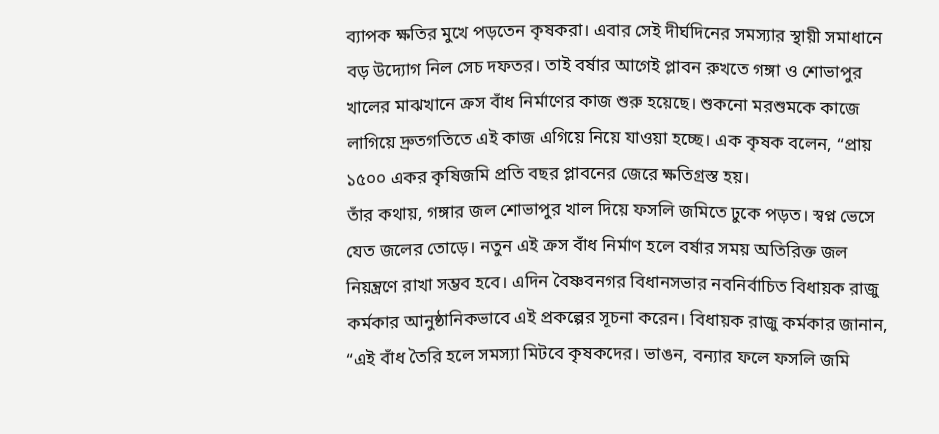ব্যাপক ক্ষতির মুখে পড়তেন কৃষকরা। এবার সেই দীর্ঘদিনের সমস্যার স্থায়ী সমাধানে বড় উদ্যোগ নিল সেচ দফতর। তাই বর্ষার আগেই প্লাবন রুখতে গঙ্গা ও শোভাপুর খালের মাঝখানে ক্রস বাঁধ নির্মাণের কাজ শুরু হয়েছে। শুকনো মরশুমকে কাজে লাগিয়ে দ্রুতগতিতে এই কাজ এগিয়ে নিয়ে যাওয়া হচ্ছে। এক কৃষক বলেন, “প্রায় ১৫০০ একর কৃষিজমি প্রতি বছর প্লাবনের জেরে ক্ষতিগ্রস্ত হয়।
তাঁর কথায়, গঙ্গার জল শোভাপুর খাল দিয়ে ফসলি জমিতে ঢুকে পড়ত। স্বপ্ন ভেসে যেত জলের তোড়ে। নতুন এই ক্রস বাঁধ নির্মাণ হলে বর্ষার সময় অতিরিক্ত জল নিয়ন্ত্রণে রাখা সম্ভব হবে। এদিন বৈষ্ণবনগর বিধানসভার নবনির্বাচিত বিধায়ক রাজু কর্মকার আনুষ্ঠানিকভাবে এই প্রকল্পের সূচনা করেন। বিধায়ক রাজু কর্মকার জানান, “এই বাঁধ তৈরি হলে সমস্যা মিটবে কৃষকদের। ভাঙন, বন্যার ফলে ফসলি জমি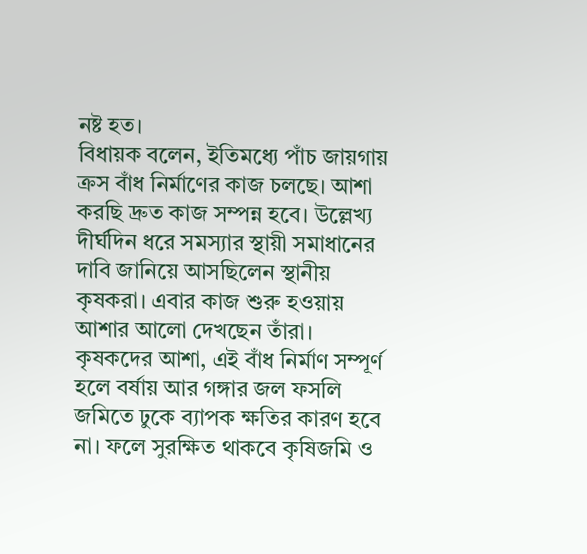নষ্ট হত।
বিধায়ক বলেন, ইতিমধ্যে পাঁচ জায়গায় ক্রস বাঁধ নির্মাণের কাজ চলছে। আশা করছি দ্রুত কাজ সম্পন্ন হবে। উল্লেখ্য দীর্ঘদিন ধরে সমস্যার স্থায়ী সমাধানের দাবি জানিয়ে আসছিলেন স্থানীয় কৃষকরা। এবার কাজ শুরু হওয়ায় আশার আলো দেখছেন তাঁরা। কৃষকদের আশা, এই বাঁধ নির্মাণ সম্পূর্ণ হলে বর্ষায় আর গঙ্গার জল ফসলি জমিতে ঢুকে ব্যাপক ক্ষতির কারণ হবে না। ফলে সুরক্ষিত থাকবে কৃষিজমি ও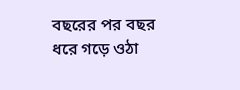বছরের পর বছর ধরে গড়ে ওঠা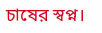চাষের স্বপ্ন।